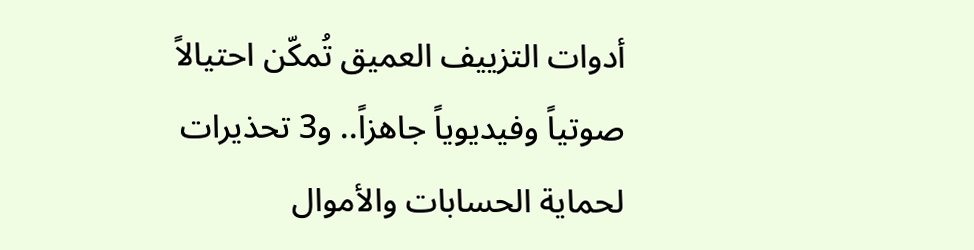أدوات التزييف العميق تُمكّن احتيالاً صوتياً وفيديوياً جاهزاً.. و3 تحذيرات لحماية الحسابات والأموال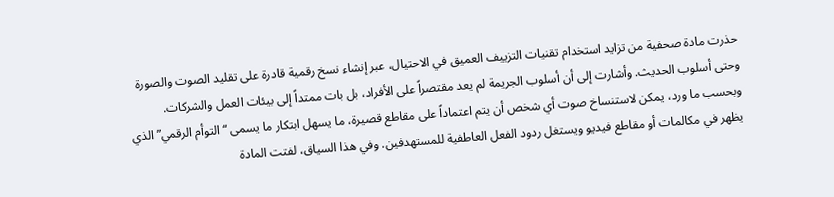حذرت مادة صحفية من تزايد استخدام تقنيات التزييف العميق في الاحتيال، عبر إنشاء نسخ رقمية قادرة على تقليد الصوت والصورة وحتى أسلوب الحديث. وأشارت إلى أن أسلوب الجريمة لم يعد مقتصراً على الأفراد، بل بات ممتداً إلى بيئات العمل والشركات.
وبحسب ما ورد، يمكن لاستنساخ صوت أي شخص أن يتم اعتماداً على مقاطع قصيرة، ما يسهل ابتكار ما يسمى “التوأم الرقمي” الذي يظهر في مكالمات أو مقاطع فيديو ويستغل ردود الفعل العاطفية للمستهدفين. وفي هذا السياق، لفتت المادة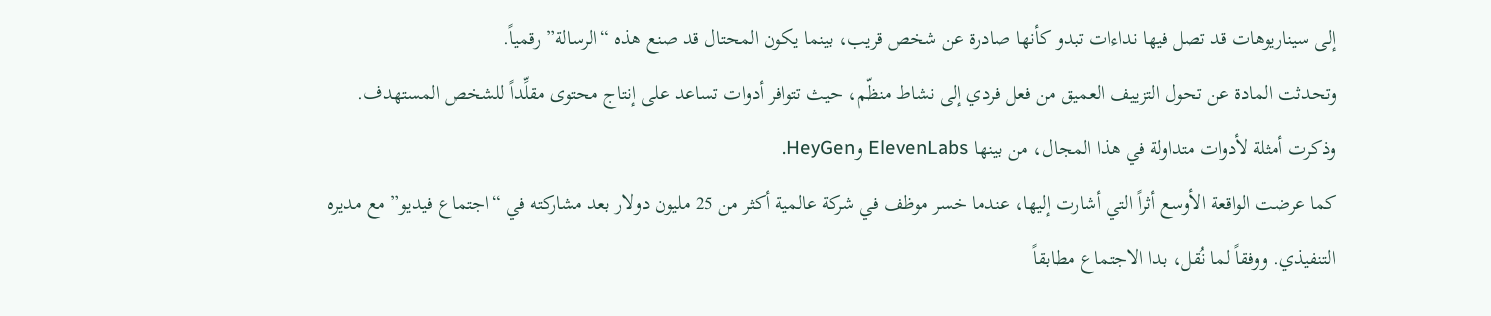إلى سيناريوهات قد تصل فيها نداءات تبدو كأنها صادرة عن شخص قريب، بينما يكون المحتال قد صنع هذه “الرسالة” رقمياً.
وتحدثت المادة عن تحول التزييف العميق من فعل فردي إلى نشاط منظّم، حيث تتوافر أدوات تساعد على إنتاج محتوى مقلِّداً للشخص المستهدف. وذكرت أمثلة لأدوات متداولة في هذا المجال، من بينها ElevenLabs وHeyGen.
كما عرضت الواقعة الأوسع أثراً التي أشارت إليها، عندما خسر موظف في شركة عالمية أكثر من 25 مليون دولار بعد مشاركته في “اجتماع فيديو” مع مديره التنفيذي. ووفقاً لما نُقل، بدا الاجتماع مطابقاً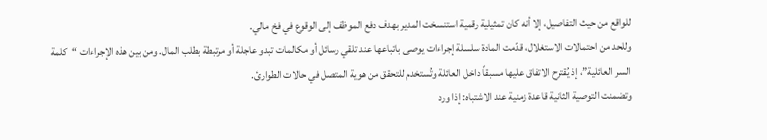للواقع من حيث التفاصيل، إلا أنه كان تمثيلية رقمية استنسخت المدير بهدف دفع الموظف إلى الوقوع في فخ مالي.
وللحد من احتمالات الاستغلال، قدّمت المادة سلسلة إجراءات يوصى باتباعها عند تلقي رسائل أو مكالمات تبدو عاجلة أو مرتبطة بطلب المال. ومن بين هذه الإجراءات “كلمة السر العائلية”، إذ يُقترح الاتفاق عليها مسبقاً داخل العائلة وتُستخدم للتحقق من هوية المتصل في حالات الطوارئ.
وتضمنت التوصية الثانية قاعدة زمنية عند الاشتباه: إذا ورد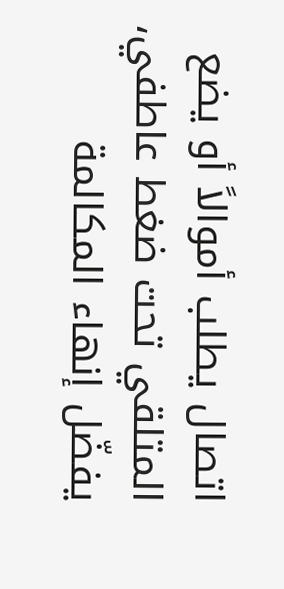اتصال يطلب أموالاً أو يضع المتلقي تحت ضغط عاطفي، يفضّل إنهاء المكالمة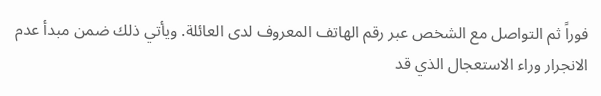فوراً ثم التواصل مع الشخص عبر رقم الهاتف المعروف لدى العائلة. ويأتي ذلك ضمن مبدأ عدم الانجرار وراء الاستعجال الذي قد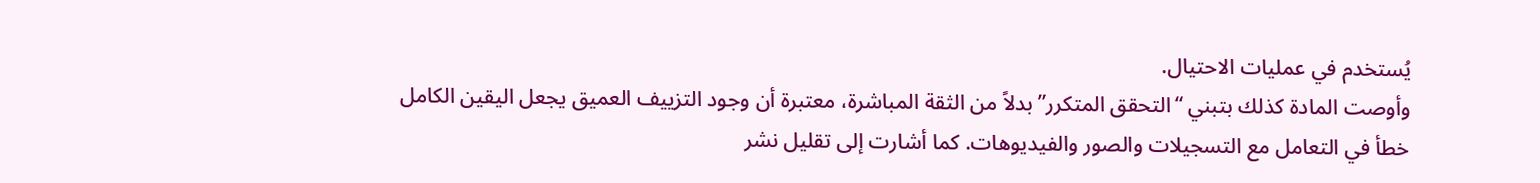يُستخدم في عمليات الاحتيال.
وأوصت المادة كذلك بتبني “التحقق المتكرر” بدلاً من الثقة المباشرة، معتبرة أن وجود التزييف العميق يجعل اليقين الكامل خطأ في التعامل مع التسجيلات والصور والفيديوهات. كما أشارت إلى تقليل نشر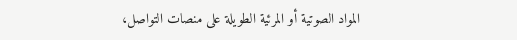المواد الصوتية أو المرئية الطويلة على منصات التواصل،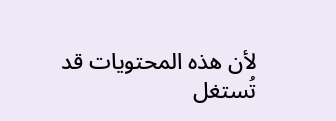لأن هذه المحتويات قد تُستغل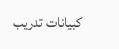كبيانات تدريب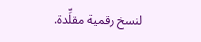لنسخ رقمية مقلِّدة.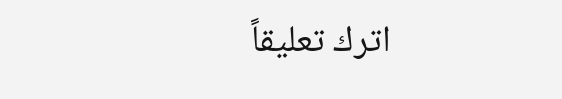اترك تعليقاً